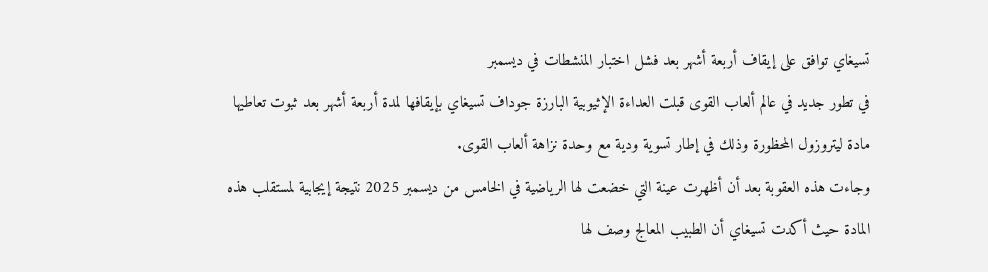تسيغاي توافق على إيقاف أربعة أشهر بعد فشل اختبار المنشطات في ديسمبر
في تطور جديد في عالم ألعاب القوى قبلت العداءة الإثيوبية البارزة جوداف تسيغاي بإيقافها لمدة أربعة أشهر بعد ثبوت تعاطيها مادة ليتروزول المحظورة وذلك في إطار تسوية ودية مع وحدة نزاهة ألعاب القوى.
وجاءت هذه العقوبة بعد أن أظهرت عينة التي خضعت لها الرياضية في الخامس من ديسمبر 2025 نتيجة إيجابية لمستقلب هذه المادة حيث أكدت تسيغاي أن الطبيب المعالج وصف لها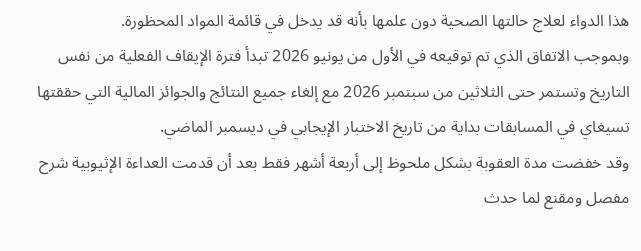هذا الدواء لعلاج حالتها الصحية دون علمها بأنه قد يدخل في قائمة المواد المحظورة.
وبموجب الاتفاق الذي تم توقيعه في الأول من يونيو 2026 تبدأ فترة الإيقاف الفعلية من نفس التاريخ وتستمر حتى الثلاثين من سبتمبر 2026 مع إلغاء جميع النتائج والجوائز المالية التي حققتها تسيغاي في المسابقات بداية من تاريخ الاختبار الإيجابي في ديسمبر الماضي.
وقد خفضت مدة العقوبة بشكل ملحوظ إلى أربعة أشهر فقط بعد أن قدمت العداءة الإثيوبية شرح مفصل ومقنع لما حدث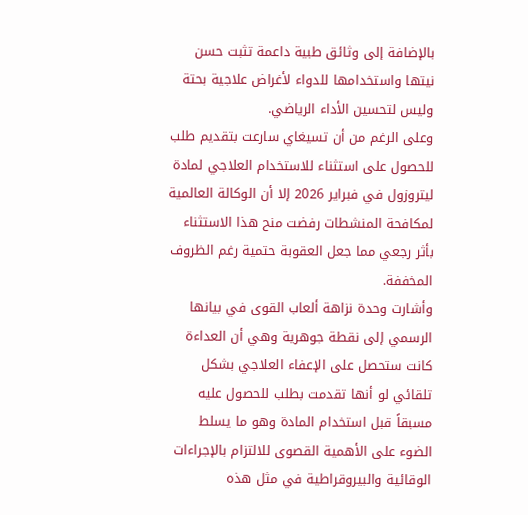بالإضافة إلى وثائق طبية داعمة تثبت حسن نيتها واستخدامها للدواء لأغراض علاجية بحتة وليس لتحسين الأداء الرياضي.
وعلى الرغم من أن تسيغاي سارعت بتقديم طلب للحصول على استثناء للاستخدام العلاجي لمادة ليتروزول في فبراير 2026 إلا أن الوكالة العالمية لمكافحة المنشطات رفضت منح هذا الاستثناء بأثر رجعي مما جعل العقوبة حتمية رغم الظروف المخففة.
وأشارت وحدة نزاهة ألعاب القوى في بيانها الرسمي إلى نقطة جوهرية وهي أن العداءة كانت ستحصل على الإعفاء العلاجي بشكل تلقائي لو أنها تقدمت بطلب للحصول عليه مسبقاً قبل استخدام المادة وهو ما يسلط الضوء على الأهمية القصوى للالتزام بالإجراءات الوقائية والبيروقراطية في مثل هذه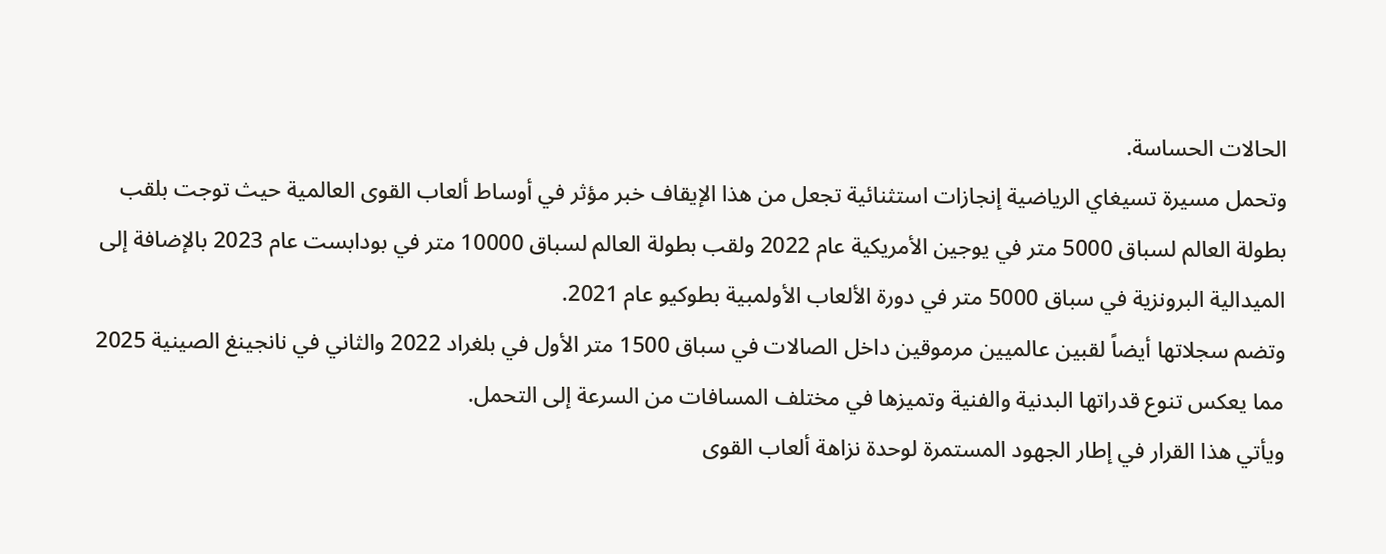الحالات الحساسة.
وتحمل مسيرة تسيغاي الرياضية إنجازات استثنائية تجعل من هذا الإيقاف خبر مؤثر في أوساط ألعاب القوى العالمية حيث توجت بلقب بطولة العالم لسباق 5000 متر في يوجين الأمريكية عام 2022 ولقب بطولة العالم لسباق 10000 متر في بودابست عام 2023 بالإضافة إلى الميدالية البرونزية في سباق 5000 متر في دورة الألعاب الأولمبية بطوكيو عام 2021.
وتضم سجلاتها أيضاً لقبين عالميين مرموقين داخل الصالات في سباق 1500 متر الأول في بلغراد 2022 والثاني في نانجينغ الصينية 2025 مما يعكس تنوع قدراتها البدنية والفنية وتميزها في مختلف المسافات من السرعة إلى التحمل.
ويأتي هذا القرار في إطار الجهود المستمرة لوحدة نزاهة ألعاب القوى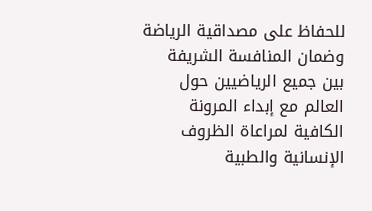للحفاظ على مصداقية الرياضة وضمان المنافسة الشريفة بين جميع الرياضيين حول العالم مع إبداء المرونة الكافية لمراعاة الظروف الإنسانية والطبية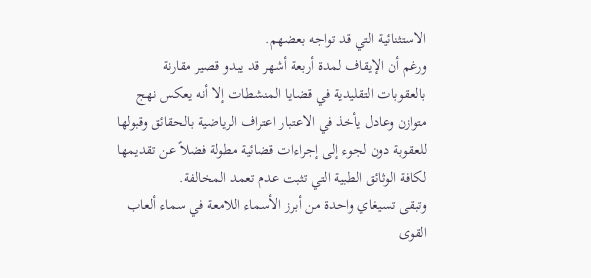الاستثنائية التي قد تواجه بعضهم.
ورغم أن الإيقاف لمدة أربعة أشهر قد يبدو قصير مقارنة بالعقوبات التقليدية في قضايا المنشطات إلا أنه يعكس نهج متوازن وعادل يأخذ في الاعتبار اعتراف الرياضية بالحقائق وقبولها للعقوبة دون لجوء إلى إجراءات قضائية مطولة فضلاً عن تقديمها لكافة الوثائق الطبية التي تثبت عدم تعمد المخالفة.
وتبقى تسيغاي واحدة من أبرز الأسماء اللامعة في سماء ألعاب القوى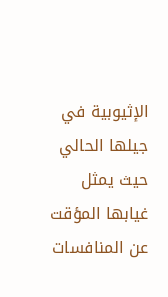الإثيوبية في جيلها الحالي حيث يمثل غيابها المؤقت عن المنافسات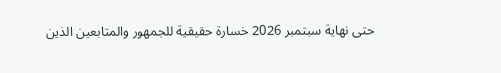حتى نهاية سبتمبر 2026 خسارة حقيقية للجمهور والمتابعين الذين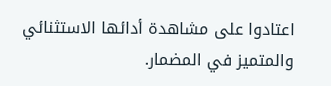اعتادوا على مشاهدة أدائها الاستثنائي والمتميز في المضمار.